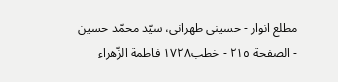مطلع انوار - حسینی طهرانی، سیّد محمّد حسین - الصفحة ٢١٥ - خطب١٧٢٨ فاطمة الزّهراء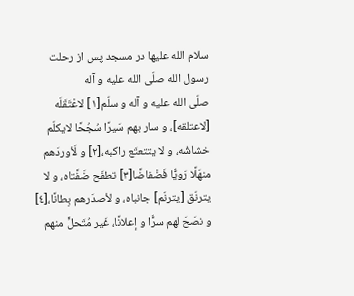سلام الله علیها در مسجد پس از رحلت رسول الله صلّی الله علیه و آله
صلّی الله علیه و آله و سلّم[١] لاعْتَقَلَه [لاعتلقه]، و سار بهم سَیرًا سُجُحًا لایکلّم خشاشُه، و لا یتتعتَع راکبه،[٢] و لَأوردَهم منهَلًا رَویًّا فَضْفاضًا[٣] تطفَح ضَفَّتاه، و لا یترنّق [یترنّم] جانباه، و لأصدَرهم بِطانًا،[٤] و نصَحَ لهم سرًّا و إعلانًا، غَیر مُتَحلٍّ منهم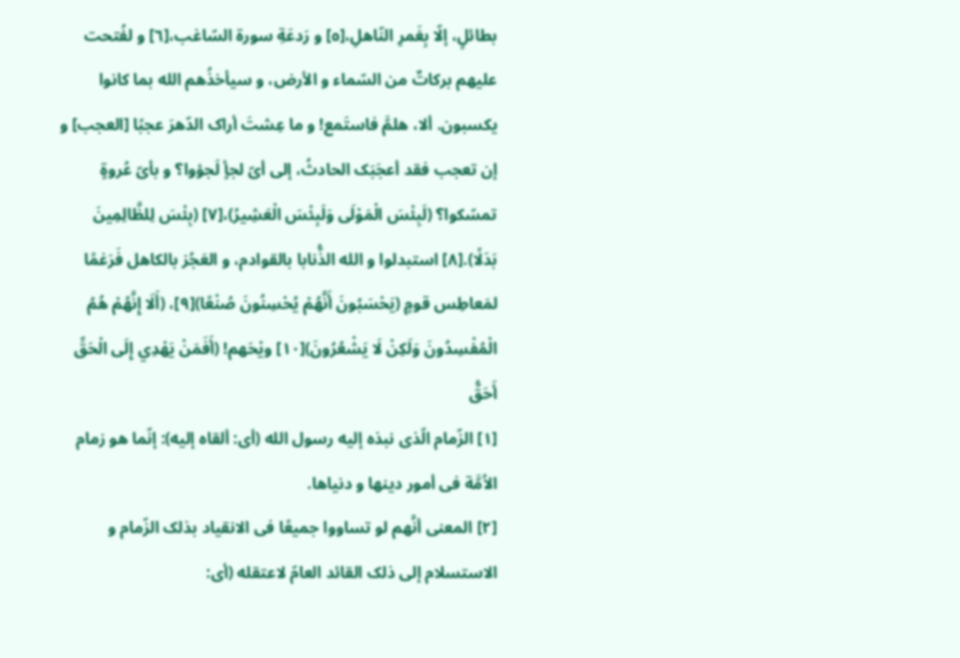بطائلٍ، إلّا بِغَمرِ النّاهلِ،[٥] و رَدعَةِ سورة السّاغب،[٦] و لفُتحت علیهم برکاتٌ من السّماء و الأرض، و سیأخذُهم الله بما کانوا یکسبون. ألا، هلمَّ فاستَمع! و ما عِشتَ أراک الدّهرَ عجبًا [العجب] و إن تعجب فقد أعجَبَک الحادثُ، إلی أیّ لجأٍ لَجؤوا؟ و بأیّ عُروةٍ تمسّکوا؟ (لَبِئْسَ الْمَوْلَى وَلَبِئْسَ الْعَشِيرُ)،[٧] (بِئْسَ لِلظَّالِمِينَ بَدَلًا).[٨] استبدلوا و الله الذُّنابا بالقوادم، و العَجُز بالکاهل فَرَغمًا لمَعاطِس قومٍ (يَحْسَبُونَ أَنَّهُمْ يُحْسِنُونَ صُنْعًا)[٩]، (أَلَا إِنَّهُمْ هُمُ الْمُفْسِدُونَ وَلَكِنْ لَا يَشْعُرُونَ)[١٠] ویْحَهم! (أَفَمَنْ يَهْدِي إِلَى الْحَقِّ أَحَقُّ
[١] الزّمام الّذی نبذه إلیه رسول الله (أی: ألقاه إلیه): إنّما هو زمام الاُمَّة فی أمور دینها و دنیاها.
[٢] المعنی أنَّهم لو تساووا جمیعًا فی الانقیاد بذلک الزّمام و الاستسلام إلی ذلک القائد العامّ لاعتقله (أی: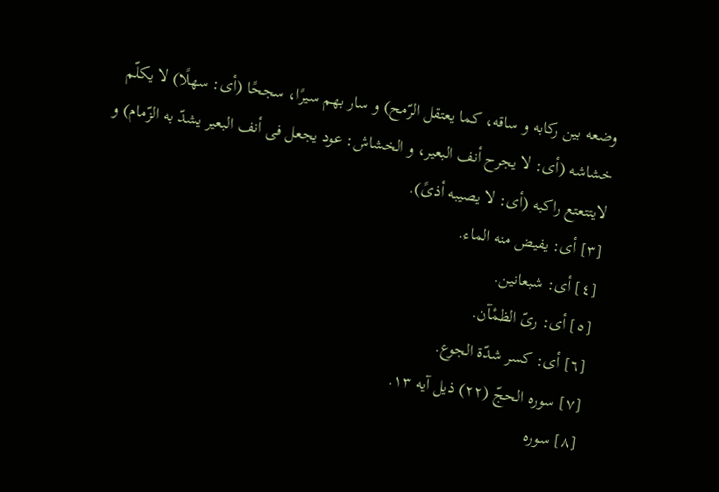وضعه بین رکابه و ساقه، کما یعتقل الرّمح) و سار بهم سیرًا، سجحًا (أی: سهلًا) لا یکلّم خشاشه (أی: لا یجرح أنف البعیر، و الخشاش: عود یجعل فی أنف البعیر یشدّ به الزّمام) و لایتتعتع راکبه (أی: لا یصیبه أذیً).
[٣] أی: یفیض منه الماء.
[٤] أی: شبعانین.
[٥] أی: ریّ الظمْآن.
[٦] أی: کسر شدّة الجوع.
[٧] سوره الحجّ (٢٢) ذیل آیه ١٣.
[٨] سوره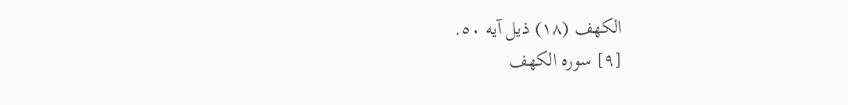الکهف (١٨) ذیل آیه ٥٠.
[٩] سوره الکهف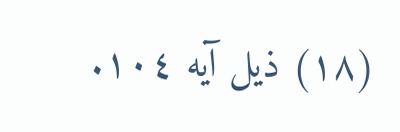(١٨) ذیل آیه ١٠٤.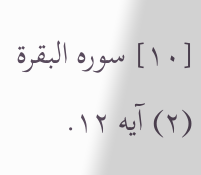[١٠] سوره البقرة (٢) آیه ١٢.